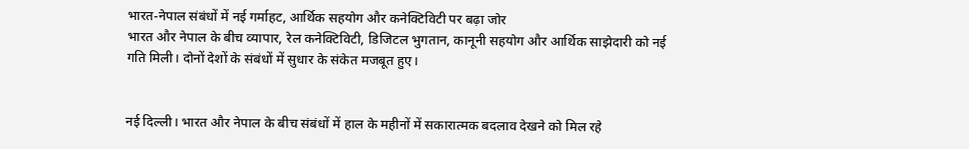भारत-नेपाल संबंधों में नई गर्माहट, आर्थिक सहयोग और कनेक्टिविटी पर बढ़ा जोर
भारत और नेपाल के बीच व्यापार, रेल कनेक्टिविटी, डिजिटल भुगतान, कानूनी सहयोग और आर्थिक साझेदारी को नई गति मिली। दोनों देशों के संबंधों में सुधार के संकेत मजबूत हुए।


नई दिल्ली। भारत और नेपाल के बीच संबंधों में हाल के महीनों में सकारात्मक बदलाव देखने को मिल रहे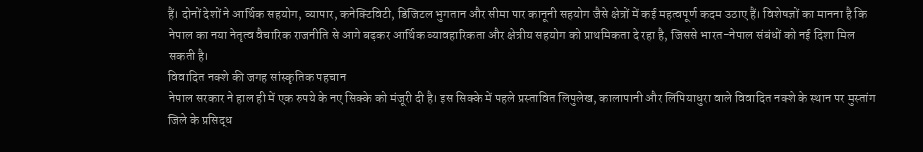हैं। दोनों देशों ने आर्थिक सहयोग, व्यापार, कनेक्टिविटी, डिजिटल भुगतान और सीमा पार कानूनी सहयोग जैसे क्षेत्रों में कई महत्वपूर्ण कदम उठाए हैं। विशेषज्ञों का मानना है कि नेपाल का नया नेतृत्व वैचारिक राजनीति से आगे बढ़कर आर्थिक व्यावहारिकता और क्षेत्रीय सहयोग को प्राथमिकता दे रहा है, जिससे भारत-नेपाल संबंधों को नई दिशा मिल सकती है।
विवादित नक्शे की जगह सांस्कृतिक पहचान
नेपाल सरकार ने हाल ही में एक रुपये के नए सिक्के को मंजूरी दी है। इस सिक्के में पहले प्रस्तावित लिपुलेख, कालापानी और लिंपियाधुरा वाले विवादित नक्शे के स्थान पर मुस्तांग जिले के प्रसिद्ध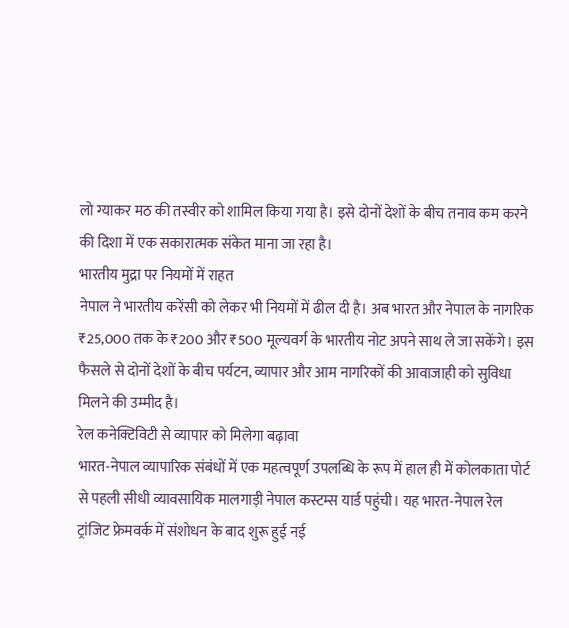लो ग्याकर मठ की तस्वीर को शामिल किया गया है। इसे दोनों देशों के बीच तनाव कम करने की दिशा में एक सकारात्मक संकेत माना जा रहा है।
भारतीय मुद्रा पर नियमों में राहत
नेपाल ने भारतीय करेंसी को लेकर भी नियमों में ढील दी है। अब भारत और नेपाल के नागरिक ₹25,000 तक के ₹200 और ₹500 मूल्यवर्ग के भारतीय नोट अपने साथ ले जा सकेंगे। इस फैसले से दोनों देशों के बीच पर्यटन, व्यापार और आम नागरिकों की आवाजाही को सुविधा मिलने की उम्मीद है।
रेल कनेक्टिविटी से व्यापार को मिलेगा बढ़ावा
भारत-नेपाल व्यापारिक संबंधों में एक महत्वपूर्ण उपलब्धि के रूप में हाल ही में कोलकाता पोर्ट से पहली सीधी व्यावसायिक मालगाड़ी नेपाल कस्टम्स यार्ड पहुंची। यह भारत-नेपाल रेल ट्रांजिट फ्रेमवर्क में संशोधन के बाद शुरू हुई नई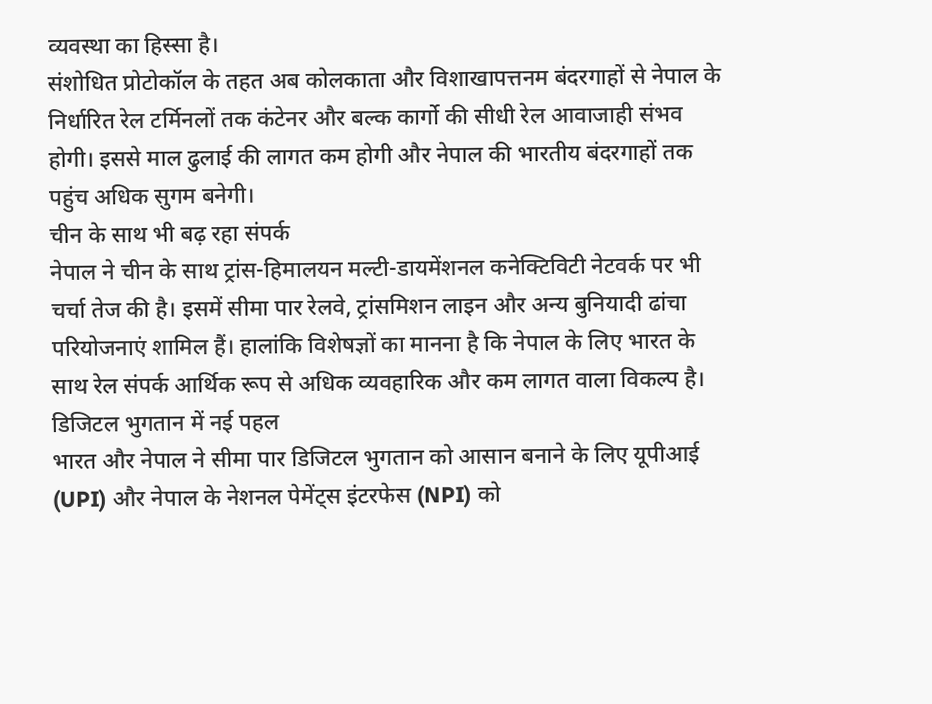व्यवस्था का हिस्सा है।
संशोधित प्रोटोकॉल के तहत अब कोलकाता और विशाखापत्तनम बंदरगाहों से नेपाल के निर्धारित रेल टर्मिनलों तक कंटेनर और बल्क कार्गो की सीधी रेल आवाजाही संभव होगी। इससे माल ढुलाई की लागत कम होगी और नेपाल की भारतीय बंदरगाहों तक पहुंच अधिक सुगम बनेगी।
चीन के साथ भी बढ़ रहा संपर्क
नेपाल ने चीन के साथ ट्रांस-हिमालयन मल्टी-डायमेंशनल कनेक्टिविटी नेटवर्क पर भी चर्चा तेज की है। इसमें सीमा पार रेलवे, ट्रांसमिशन लाइन और अन्य बुनियादी ढांचा परियोजनाएं शामिल हैं। हालांकि विशेषज्ञों का मानना है कि नेपाल के लिए भारत के साथ रेल संपर्क आर्थिक रूप से अधिक व्यवहारिक और कम लागत वाला विकल्प है।
डिजिटल भुगतान में नई पहल
भारत और नेपाल ने सीमा पार डिजिटल भुगतान को आसान बनाने के लिए यूपीआई (UPI) और नेपाल के नेशनल पेमेंट्स इंटरफेस (NPI) को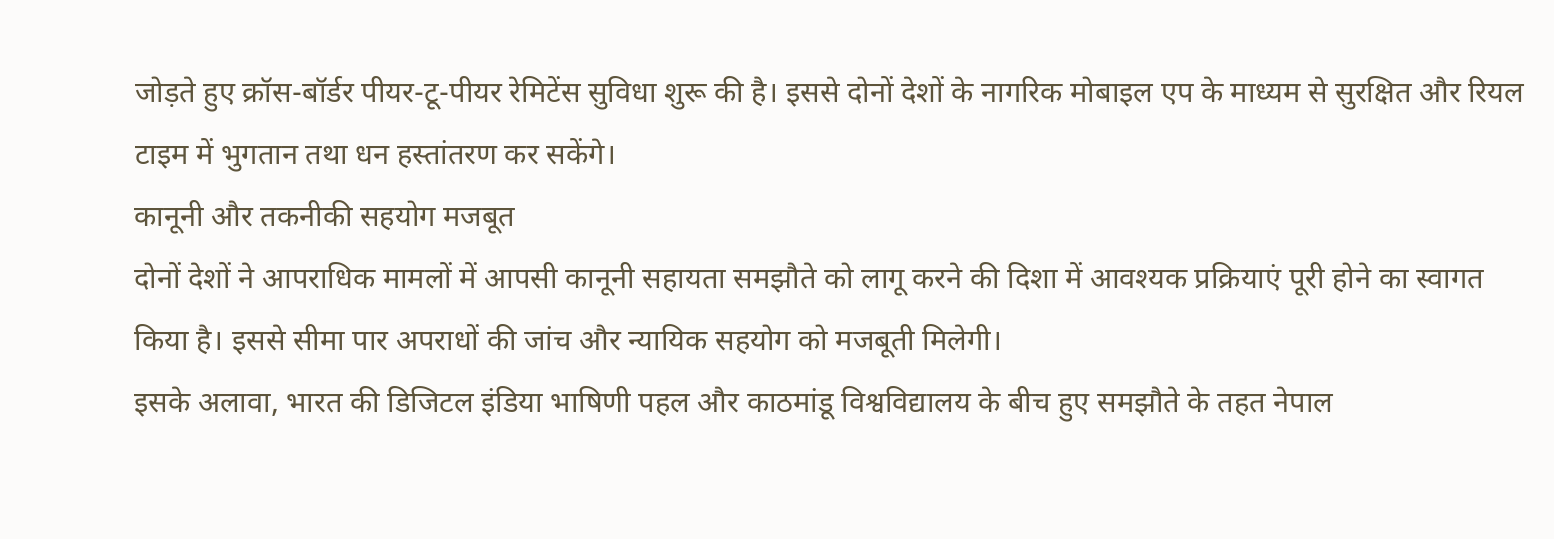जोड़ते हुए क्रॉस-बॉर्डर पीयर-टू-पीयर रेमिटेंस सुविधा शुरू की है। इससे दोनों देशों के नागरिक मोबाइल एप के माध्यम से सुरक्षित और रियल टाइम में भुगतान तथा धन हस्तांतरण कर सकेंगे।
कानूनी और तकनीकी सहयोग मजबूत
दोनों देशों ने आपराधिक मामलों में आपसी कानूनी सहायता समझौते को लागू करने की दिशा में आवश्यक प्रक्रियाएं पूरी होने का स्वागत किया है। इससे सीमा पार अपराधों की जांच और न्यायिक सहयोग को मजबूती मिलेगी।
इसके अलावा, भारत की डिजिटल इंडिया भाषिणी पहल और काठमांडू विश्वविद्यालय के बीच हुए समझौते के तहत नेपाल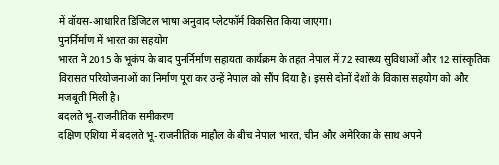में वॉयस-आधारित डिजिटल भाषा अनुवाद प्लेटफॉर्म विकसित किया जाएगा।
पुनर्निर्माण में भारत का सहयोग
भारत ने 2015 के भूकंप के बाद पुनर्निर्माण सहायता कार्यक्रम के तहत नेपाल में 72 स्वास्थ्य सुविधाओं और 12 सांस्कृतिक विरासत परियोजनाओं का निर्माण पूरा कर उन्हें नेपाल को सौंप दिया है। इससे दोनों देशों के विकास सहयोग को और मजबूती मिली है।
बदलते भू-राजनीतिक समीकरण
दक्षिण एशिया में बदलते भू-राजनीतिक माहौल के बीच नेपाल भारत, चीन और अमेरिका के साथ अपने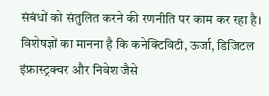संबंधों को संतुलित करने की रणनीति पर काम कर रहा है। विशेषज्ञों का मानना है कि कनेक्टिविटी, ऊर्जा, डिजिटल इंफ्रास्ट्रक्चर और निवेश जैसे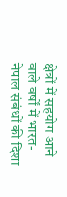क्षेत्रों में सहयोग आने वाले वर्षों में भारत-नेपाल संबंधों की दिशा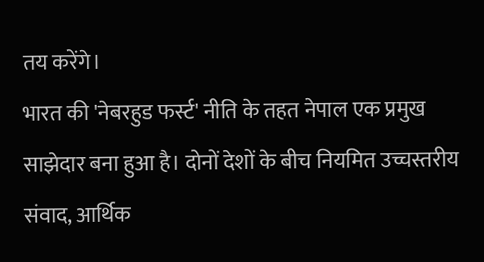तय करेंगे।
भारत की 'नेबरहुड फर्स्ट' नीति के तहत नेपाल एक प्रमुख साझेदार बना हुआ है। दोनों देशों के बीच नियमित उच्चस्तरीय संवाद, आर्थिक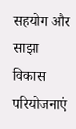सहयोग और साझा विकास परियोजनाएं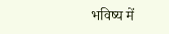भविष्य में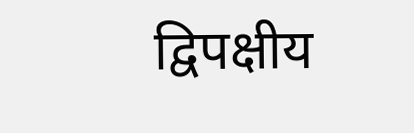द्विपक्षीय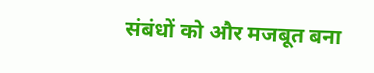संबंधों को और मजबूत बना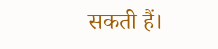सकती हैं।